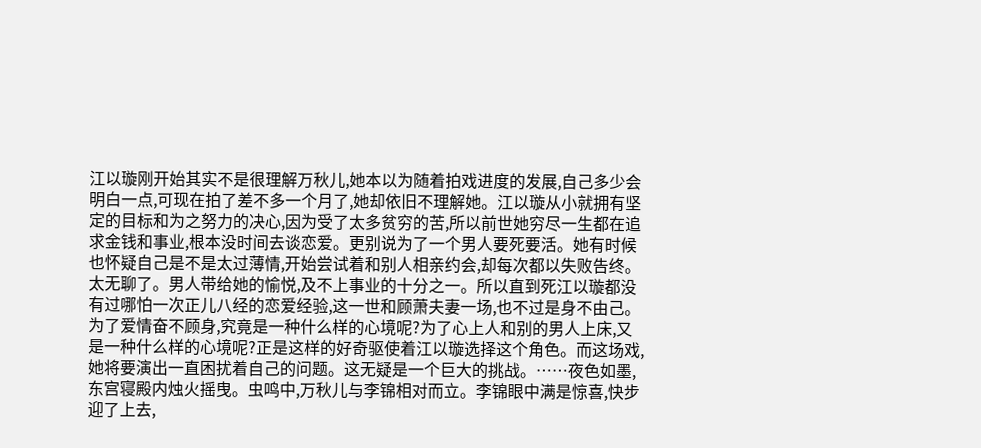江以璇刚开始其实不是很理解万秋儿,她本以为随着拍戏进度的发展,自己多少会明白一点,可现在拍了差不多一个月了,她却依旧不理解她。江以璇从小就拥有坚定的目标和为之努力的决心,因为受了太多贫穷的苦,所以前世她穷尽一生都在追求金钱和事业,根本没时间去谈恋爱。更别说为了一个男人要死要活。她有时候也怀疑自己是不是太过薄情,开始尝试着和别人相亲约会,却每次都以失败告终。太无聊了。男人带给她的愉悦,及不上事业的十分之一。所以直到死江以璇都没有过哪怕一次正儿八经的恋爱经验,这一世和顾萧夫妻一场,也不过是身不由己。为了爱情奋不顾身,究竟是一种什么样的心境呢?为了心上人和别的男人上床,又是一种什么样的心境呢?正是这样的好奇驱使着江以璇选择这个角色。而这场戏,她将要演出一直困扰着自己的问题。这无疑是一个巨大的挑战。……夜色如墨,东宫寝殿内烛火摇曳。虫鸣中,万秋儿与李锦相对而立。李锦眼中满是惊喜,快步迎了上去,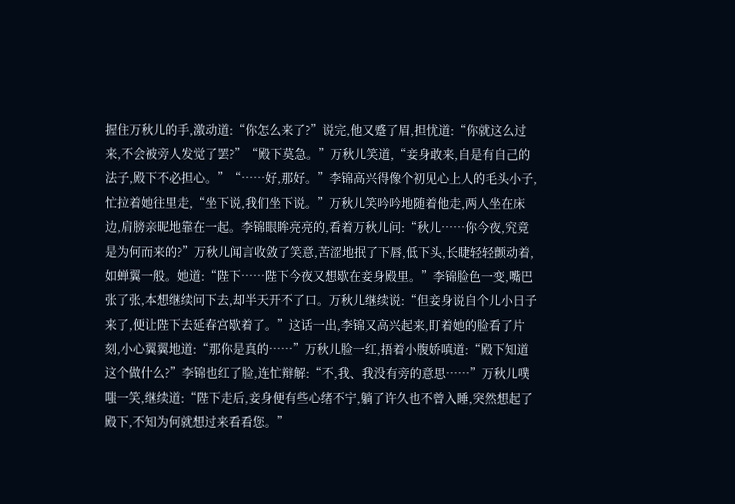握住万秋儿的手,激动道:“你怎么来了?”说完,他又蹙了眉,担忧道:“你就这么过来,不会被旁人发觉了罢?”“殿下莫急。”万秋儿笑道,“妾身敢来,自是有自己的法子,殿下不必担心。”“……好,那好。”李锦高兴得像个初见心上人的毛头小子,忙拉着她往里走,“坐下说,我们坐下说。”万秋儿笑吟吟地随着他走,两人坐在床边,肩膀亲昵地靠在一起。李锦眼眸亮亮的,看着万秋儿问:“秋儿……你今夜,究竟是为何而来的?”万秋儿闻言收敛了笑意,苦涩地抿了下唇,低下头,长睫轻轻颤动着,如蝉翼一般。她道:“陛下……陛下今夜又想歇在妾身殿里。”李锦脸色一变,嘴巴张了张,本想继续问下去,却半天开不了口。万秋儿继续说:“但妾身说自个儿小日子来了,便让陛下去延春宫歇着了。”这话一出,李锦又高兴起来,盯着她的脸看了片刻,小心翼翼地道:“那你是真的……”万秋儿脸一红,捂着小腹娇嗔道:“殿下知道这个做什么?”李锦也红了脸,连忙辩解:“不,我、我没有旁的意思……”万秋儿噗嗤一笑,继续道:“陛下走后,妾身便有些心绪不宁,躺了许久也不曾入睡,突然想起了殿下,不知为何就想过来看看您。”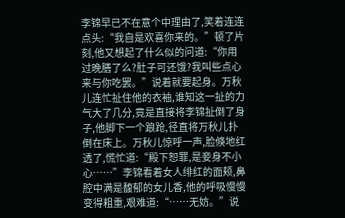李锦早已不在意个中理由了,笑着连连点头:“我自是欢喜你来的。”顿了片刻,他又想起了什么似的问道:“你用过晚膳了么?肚子可还饿?我叫些点心来与你吃罢。”说着就要起身。万秋儿连忙扯住他的衣袖,谁知这一扯的力气大了几分,竟是直接将李锦扯倒了身子,他脚下一个踉跄,径直将万秋儿扑倒在床上。万秋儿惊呼一声,脸倏地红透了,慌忙道:“殿下恕罪,是妾身不小心……”李锦看着女人绯红的面颊,鼻腔中满是馥郁的女儿香,他的呼吸慢慢变得粗重,艰难道:“……无妨。”说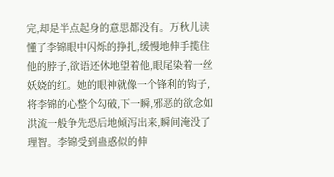完,却是半点起身的意思都没有。万秋儿读懂了李锦眼中闪烁的挣扎,缓慢地伸手揽住他的脖子,欲语还休地望着他,眼尾染着一丝妖娆的红。她的眼神就像一个锋利的钩子,将李锦的心整个勾破,下一瞬,邪恶的欲念如洪流一般争先恐后地倾泻出来,瞬间淹没了理智。李锦受到蛊惑似的伸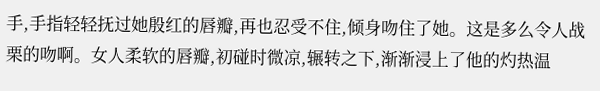手,手指轻轻抚过她殷红的唇瓣,再也忍受不住,倾身吻住了她。这是多么令人战栗的吻啊。女人柔软的唇瓣,初碰时微凉,辗转之下,渐渐浸上了他的灼热温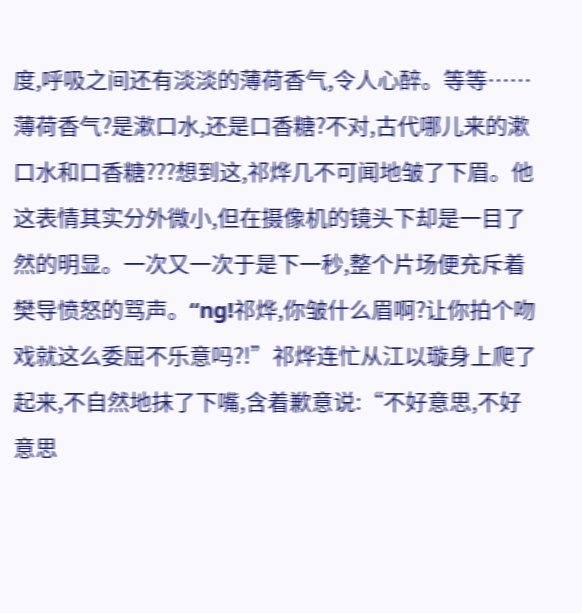度,呼吸之间还有淡淡的薄荷香气,令人心醉。等等……薄荷香气?是漱口水,还是口香糖?不对,古代哪儿来的漱口水和口香糖???想到这,祁烨几不可闻地皱了下眉。他这表情其实分外微小,但在摄像机的镜头下却是一目了然的明显。一次又一次于是下一秒,整个片场便充斥着樊导愤怒的骂声。“ng!祁烨,你皱什么眉啊?让你拍个吻戏就这么委屈不乐意吗?!”祁烨连忙从江以璇身上爬了起来,不自然地抹了下嘴,含着歉意说:“不好意思,不好意思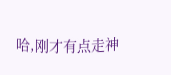哈,刚才有点走神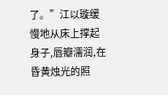了。”江以璇缓慢地从床上撑起身子,唇瓣濡润,在昏黄烛光的照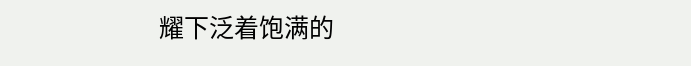耀下泛着饱满的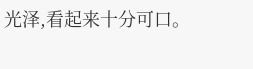光泽,看起来十分可口。